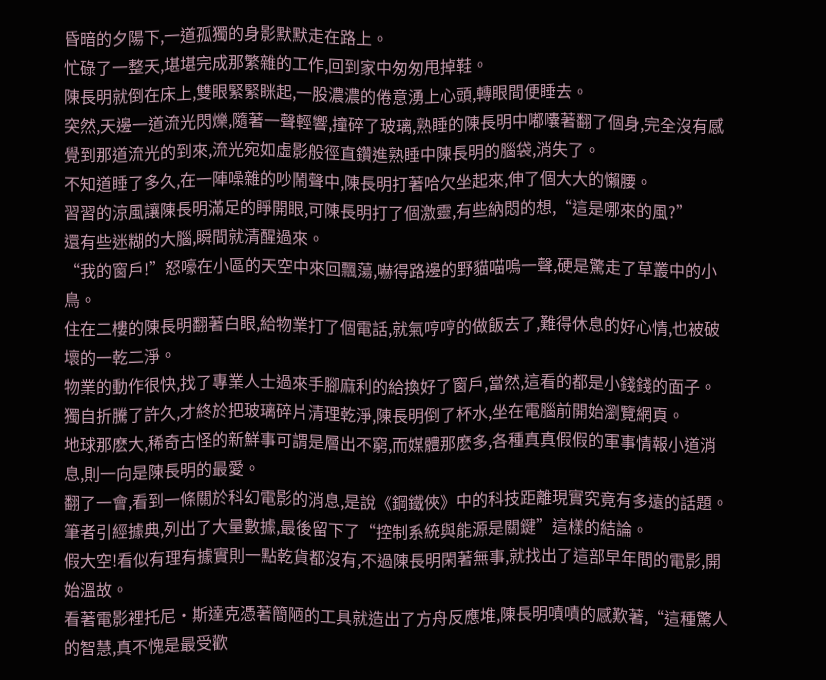昏暗的夕陽下,一道孤獨的身影默默走在路上。
忙碌了一整天,堪堪完成那繁雜的工作,回到家中匆匆甩掉鞋。
陳長明就倒在床上,雙眼緊緊眯起,一股濃濃的倦意湧上心頭,轉眼間便睡去。
突然,天邊一道流光閃爍,隨著一聲輕響,撞碎了玻璃,熟睡的陳長明中嘟囔著翻了個身,完全沒有感覺到那道流光的到來,流光宛如虛影般徑直鑽進熟睡中陳長明的腦袋,消失了。
不知道睡了多久,在一陣噪雜的吵鬧聲中,陳長明打著哈欠坐起來,伸了個大大的懶腰。
習習的涼風讓陳長明滿足的睜開眼,可陳長明打了個激靈,有些納悶的想,“這是哪來的風?”
還有些迷糊的大腦,瞬間就清醒過來。
“我的窗戶!”怒嚎在小區的天空中來回飄蕩,嚇得路邊的野貓喵嗚一聲,硬是驚走了草叢中的小鳥。
住在二樓的陳長明翻著白眼,給物業打了個電話,就氣哼哼的做飯去了,難得休息的好心情,也被破壞的一乾二淨。
物業的動作很快,找了專業人士過來手腳麻利的給換好了窗戶,當然,這看的都是小錢錢的面子。
獨自折騰了許久,才終於把玻璃碎片清理乾淨,陳長明倒了杯水,坐在電腦前開始瀏覽網頁。
地球那麽大,稀奇古怪的新鮮事可謂是層出不窮,而媒體那麽多,各種真真假假的軍事情報小道消息,則一向是陳長明的最愛。
翻了一會,看到一條關於科幻電影的消息,是說《鋼鐵俠》中的科技距離現實究竟有多遠的話題。
筆者引經據典,列出了大量數據,最後留下了“控制系統與能源是關鍵”這樣的結論。
假大空!看似有理有據實則一點乾貨都沒有,不過陳長明閑著無事,就找出了這部早年間的電影,開始溫故。
看著電影裡托尼・斯達克憑著簡陋的工具就造出了方舟反應堆,陳長明嘖嘖的感歎著,“這種驚人的智慧,真不愧是最受歡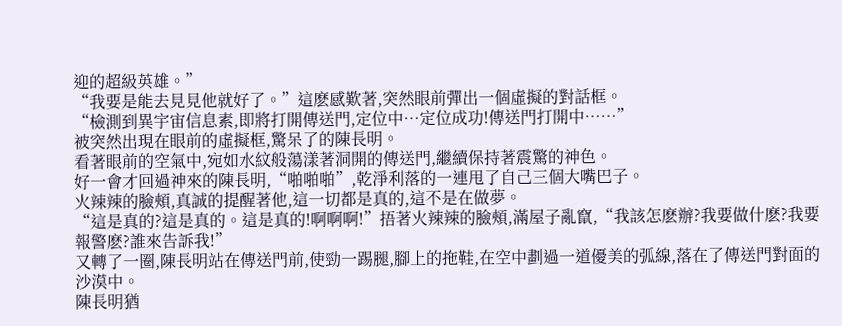迎的超級英雄。”
“我要是能去見見他就好了。”這麽感歎著,突然眼前彈出一個虛擬的對話框。
“檢測到異宇宙信息素,即將打開傳送門,定位中…定位成功!傳送門打開中……”
被突然出現在眼前的虛擬框,驚呆了的陳長明。
看著眼前的空氣中,宛如水紋般蕩漾著洞開的傳送門,繼續保持著震驚的神色。
好一會才回過神來的陳長明,“啪啪啪”,乾淨利落的一連甩了自己三個大嘴巴子。
火辣辣的臉頰,真誠的提醒著他,這一切都是真的,這不是在做夢。
“這是真的?這是真的。這是真的!啊啊啊!”捂著火辣辣的臉頰,滿屋子亂竄,“我該怎麽辦?我要做什麽?我要報警麽?誰來告訴我!”
又轉了一圈,陳長明站在傳送門前,使勁一踢腿,腳上的拖鞋,在空中劃過一道優美的弧線,落在了傳送門對面的沙漠中。
陳長明猶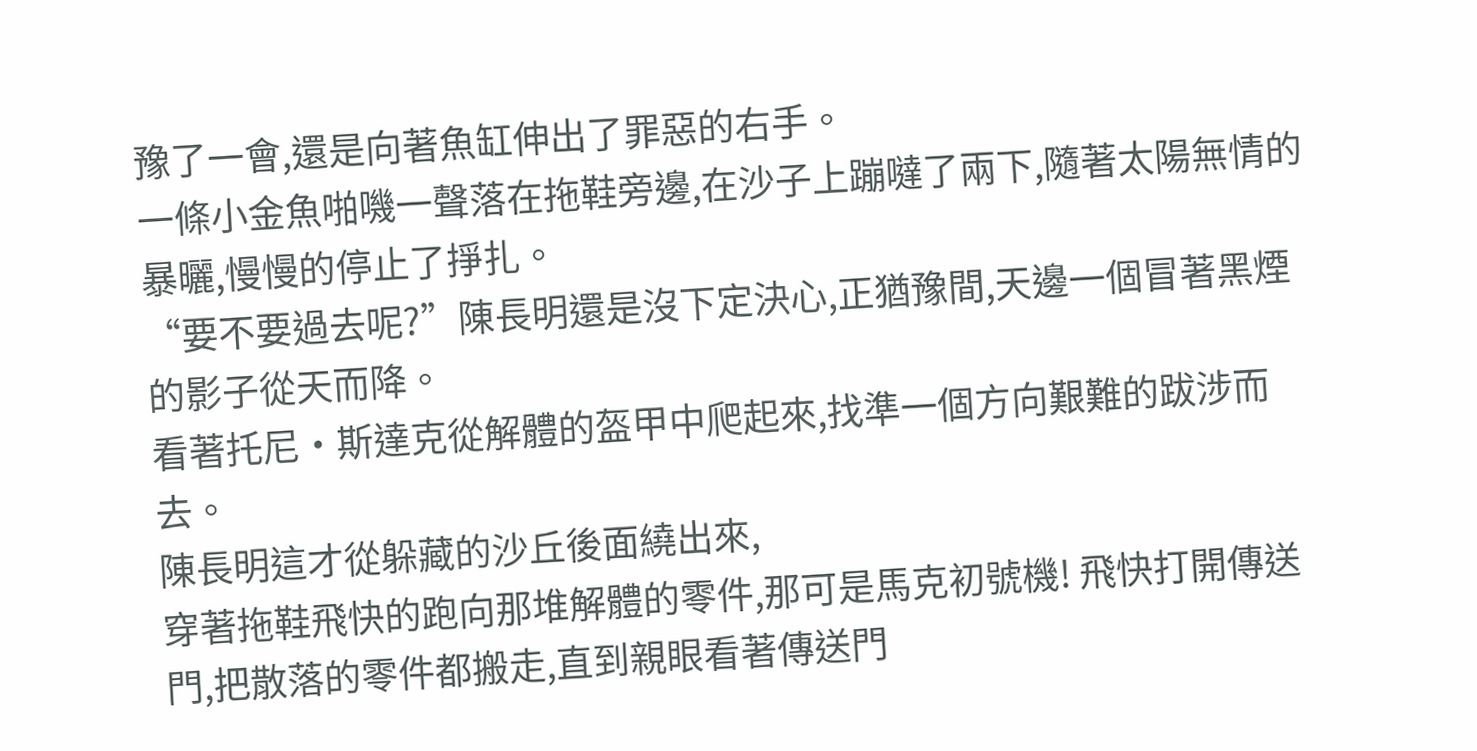豫了一會,還是向著魚缸伸出了罪惡的右手。
一條小金魚啪嘰一聲落在拖鞋旁邊,在沙子上蹦噠了兩下,隨著太陽無情的暴曬,慢慢的停止了掙扎。
“要不要過去呢?”陳長明還是沒下定決心,正猶豫間,天邊一個冒著黑煙的影子從天而降。
看著托尼・斯達克從解體的盔甲中爬起來,找準一個方向艱難的跋涉而去。
陳長明這才從躲藏的沙丘後面繞出來,
穿著拖鞋飛快的跑向那堆解體的零件,那可是馬克初號機! 飛快打開傳送門,把散落的零件都搬走,直到親眼看著傳送門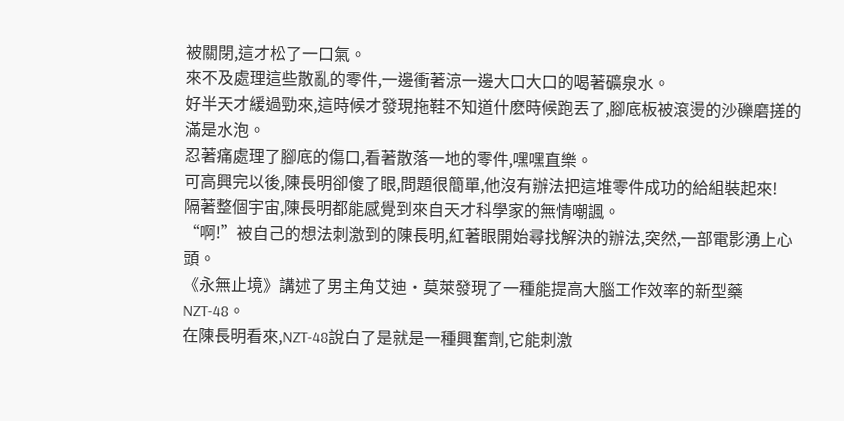被關閉,這才松了一口氣。
來不及處理這些散亂的零件,一邊衝著涼一邊大口大口的喝著礦泉水。
好半天才緩過勁來,這時候才發現拖鞋不知道什麽時候跑丟了,腳底板被滾燙的沙礫磨搓的滿是水泡。
忍著痛處理了腳底的傷口,看著散落一地的零件,嘿嘿直樂。
可高興完以後,陳長明卻傻了眼,問題很簡單,他沒有辦法把這堆零件成功的給組裝起來!
隔著整個宇宙,陳長明都能感覺到來自天才科學家的無情嘲諷。
“啊!”被自己的想法刺激到的陳長明,紅著眼開始尋找解決的辦法,突然,一部電影湧上心頭。
《永無止境》講述了男主角艾迪・莫萊發現了一種能提高大腦工作效率的新型藥NZT-48。
在陳長明看來,NZT-48說白了是就是一種興奮劑,它能刺激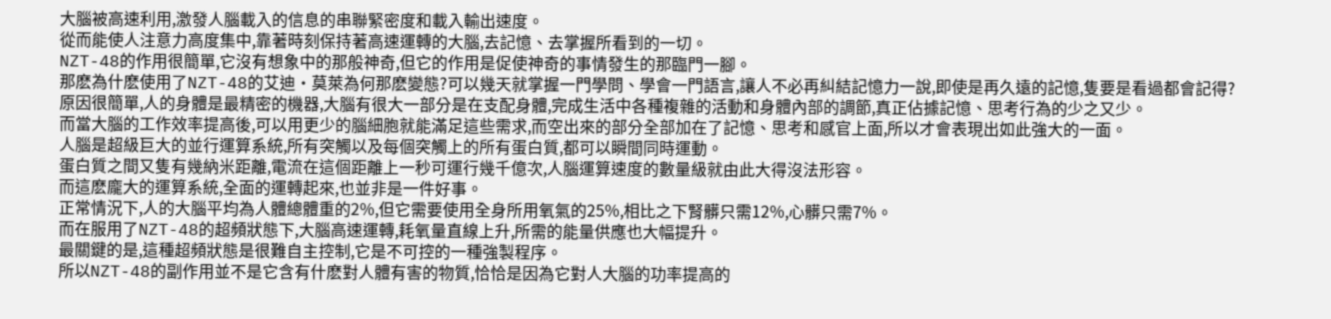大腦被高速利用,激發人腦載入的信息的串聯緊密度和載入輸出速度。
從而能使人注意力高度集中,靠著時刻保持著高速運轉的大腦,去記憶、去掌握所看到的一切。
NZT-48的作用很簡單,它沒有想象中的那般神奇,但它的作用是促使神奇的事情發生的那臨門一腳。
那麽為什麽使用了NZT-48的艾迪・莫萊為何那麽變態?可以幾天就掌握一門學問、學會一門語言,讓人不必再糾結記憶力一說,即使是再久遠的記憶,隻要是看過都會記得?
原因很簡單,人的身體是最精密的機器,大腦有很大一部分是在支配身體,完成生活中各種複雜的活動和身體內部的調節,真正佔據記憶、思考行為的少之又少。
而當大腦的工作效率提高後,可以用更少的腦細胞就能滿足這些需求,而空出來的部分全部加在了記憶、思考和感官上面,所以才會表現出如此強大的一面。
人腦是超級巨大的並行運算系統,所有突觸以及每個突觸上的所有蛋白質,都可以瞬間同時運動。
蛋白質之間又隻有幾納米距離,電流在這個距離上一秒可運行幾千億次,人腦運算速度的數量級就由此大得沒法形容。
而這麽龐大的運算系統,全面的運轉起來,也並非是一件好事。
正常情況下,人的大腦平均為人體總體重的2%,但它需要使用全身所用氧氣的25%,相比之下腎髒只需12%,心髒只需7%。
而在服用了NZT-48的超頻狀態下,大腦高速運轉,耗氧量直線上升,所需的能量供應也大幅提升。
最關鍵的是,這種超頻狀態是很難自主控制,它是不可控的一種強製程序。
所以NZT-48的副作用並不是它含有什麽對人體有害的物質,恰恰是因為它對人大腦的功率提高的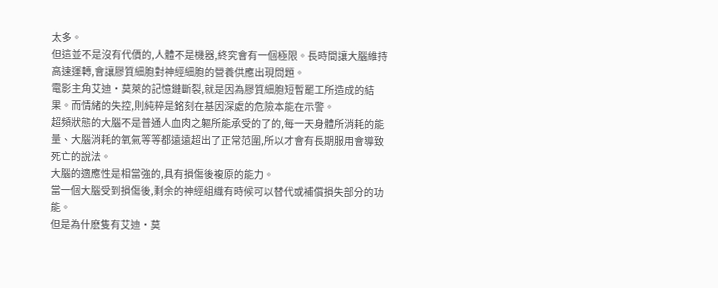太多。
但這並不是沒有代價的,人體不是機器,終究會有一個極限。長時間讓大腦維持高速運轉,會讓膠質細胞對神經細胞的營養供應出現問題。
電影主角艾迪・莫萊的記憶鏈斷裂,就是因為膠質細胞短暫罷工所造成的結果。而情緒的失控,則純粹是銘刻在基因深處的危險本能在示警。
超頻狀態的大腦不是普通人血肉之軀所能承受的了的,每一天身體所消耗的能量、大腦消耗的氧氣等等都遠遠超出了正常范圍,所以才會有長期服用會導致死亡的說法。
大腦的適應性是相當強的,具有損傷後複原的能力。
當一個大腦受到損傷後,剩余的神經組織有時候可以替代或補償損失部分的功能。
但是為什麽隻有艾迪・莫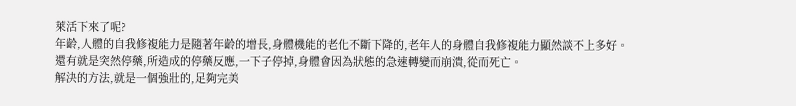萊活下來了呢?
年齡,人體的自我修複能力是隨著年齡的增長,身體機能的老化不斷下降的,老年人的身體自我修複能力顯然談不上多好。
還有就是突然停藥,所造成的停藥反應,一下子停掉,身體會因為狀態的急速轉變而崩潰,從而死亡。
解決的方法,就是一個強壯的,足夠完美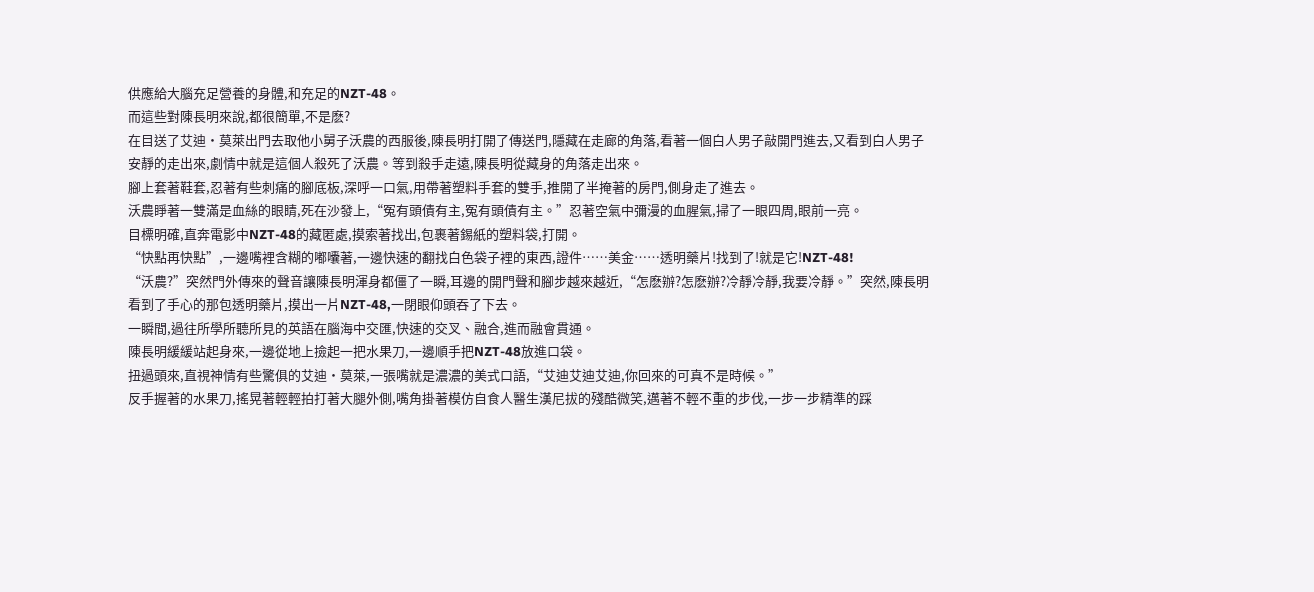供應給大腦充足營養的身體,和充足的NZT-48。
而這些對陳長明來說,都很簡單,不是麽?
在目送了艾迪・莫萊出門去取他小舅子沃農的西服後,陳長明打開了傳送門,隱藏在走廊的角落,看著一個白人男子敲開門進去,又看到白人男子安靜的走出來,劇情中就是這個人殺死了沃農。等到殺手走遠,陳長明從藏身的角落走出來。
腳上套著鞋套,忍著有些刺痛的腳底板,深呼一口氣,用帶著塑料手套的雙手,推開了半掩著的房門,側身走了進去。
沃農睜著一雙滿是血絲的眼睛,死在沙發上,“冤有頭債有主,冤有頭債有主。”忍著空氣中彌漫的血腥氣,掃了一眼四周,眼前一亮。
目標明確,直奔電影中NZT-48的藏匿處,摸索著找出,包裹著錫紙的塑料袋,打開。
“快點再快點”,一邊嘴裡含糊的嘟囔著,一邊快速的翻找白色袋子裡的東西,證件……美金……透明藥片!找到了!就是它!NZT-48!
“沃農?”突然門外傳來的聲音讓陳長明渾身都僵了一瞬,耳邊的開門聲和腳步越來越近,“怎麽辦?怎麽辦?冷靜冷靜,我要冷靜。”突然,陳長明看到了手心的那包透明藥片,摸出一片NZT-48,一閉眼仰頭吞了下去。
一瞬間,過往所學所聽所見的英語在腦海中交匯,快速的交叉、融合,進而融會貫通。
陳長明緩緩站起身來,一邊從地上撿起一把水果刀,一邊順手把NZT-48放進口袋。
扭過頭來,直視神情有些驚俱的艾迪・莫萊,一張嘴就是濃濃的美式口語,“艾迪艾迪艾迪,你回來的可真不是時候。”
反手握著的水果刀,搖晃著輕輕拍打著大腿外側,嘴角掛著模仿自食人醫生漢尼拔的殘酷微笑,邁著不輕不重的步伐,一步一步精準的踩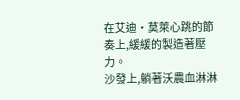在艾迪・莫萊心跳的節奏上,緩緩的製造著壓力。
沙發上,躺著沃農血淋淋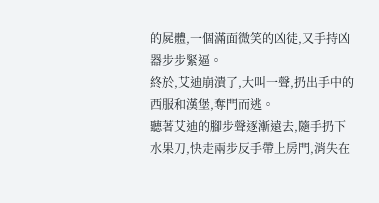的屍體,一個滿面微笑的凶徒,又手持凶器步步緊逼。
終於,艾迪崩潰了,大叫一聲,扔出手中的西服和漢堡,奪門而逃。
聽著艾迪的腳步聲逐漸遠去,隨手扔下水果刀,快走兩步反手帶上房門,消失在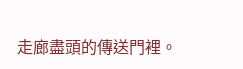走廊盡頭的傳送門裡。